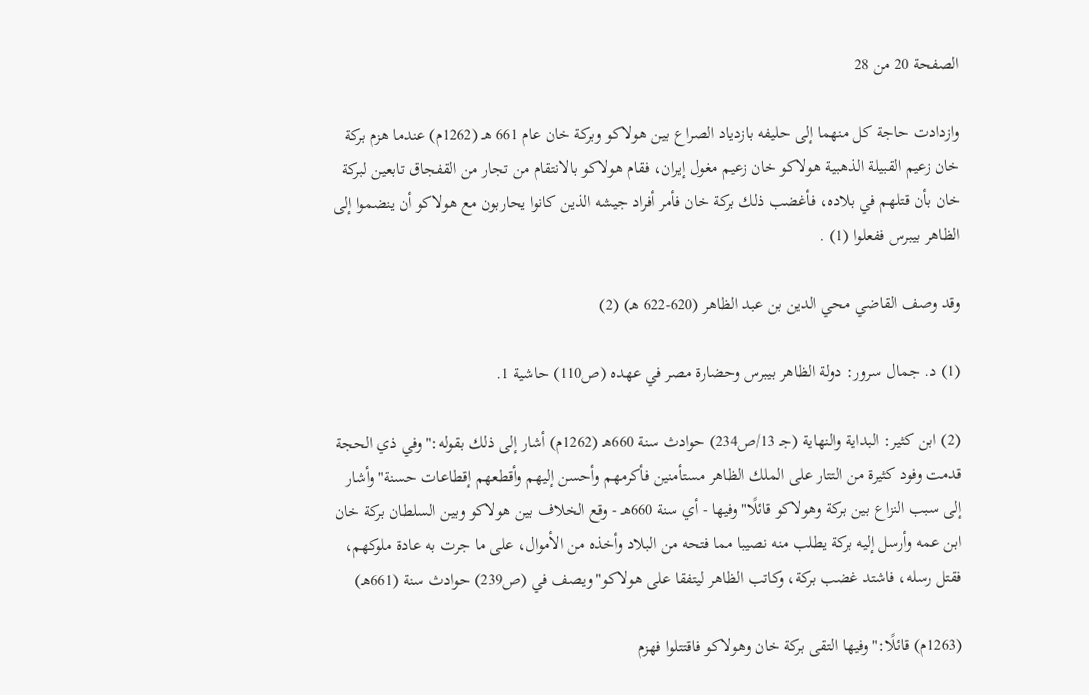الصفحة 20 من 28

وازدادت حاجة كل منهما إلى حليفه بازدياد الصراع بين هولاكو وبركة خان عام 661 هـ (1262م) عندما هزم بركة خان زعيم القبيلة الذهبية هولاكو خان زعيم مغول إيران، فقام هولاكو بالانتقام من تجار من القفجاق تابعين لبركة خان بأن قتلهم في بلاده، فأغضب ذلك بركة خان فأمر أفراد جيشه الذين كانوا يحاربون مع هولاكو أن ينضموا إلى الظاهر بيبرس ففعلوا (1) .

وقد وصف القاضي محي الدين بن عبد الظاهر (620-622 هـ) (2)

(1) د. جمال سرور: دولة الظاهر بيبرس وحضارة مصر في عهده (ص110) حاشية 1.

(2) ابن كثير: البداية والنهاية (جـ 13/ص234) حوادث سنة 660هـ (1262م) أشار إلى ذلك بقوله:"وفي ذي الحجة قدمت وفود كثيرة من التتار على الملك الظاهر مستأمنين فأكرمهم وأحسن إليهم وأقطعهم إقطاعات حسنة"وأشار إلى سبب النزاع بين بركة وهولاكو قائلًا"وفيها - أي سنة 660هـ - وقع الخلاف بين هولاكو وبين السلطان بركة خان ابن عمه وأرسل إليه بركة يطلب منه نصيبا مما فتحه من البلاد وأخذه من الأموال، على ما جرت به عادة ملوكهم، فقتل رسله، فاشتد غضب بركة، وكاتب الظاهر ليتفقا على هولاكو"ويصف في (ص239) حوادث سنة (661هـ)

(1263م) قائلًا:"وفيها التقى بركة خان وهولاكو فاقتتلوا فهزم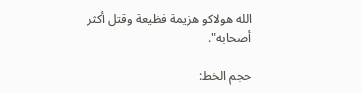الله هولاكو هزيمة فظيعة وقتل أكثر أصحابه".

حجم الخط: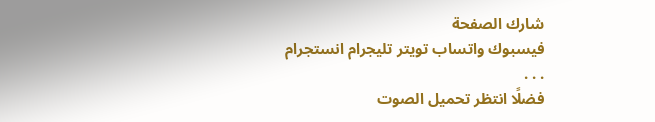شارك الصفحة
فيسبوك واتساب تويتر تليجرام انستجرام
. . .
فضلًا انتظر تحميل الصوت